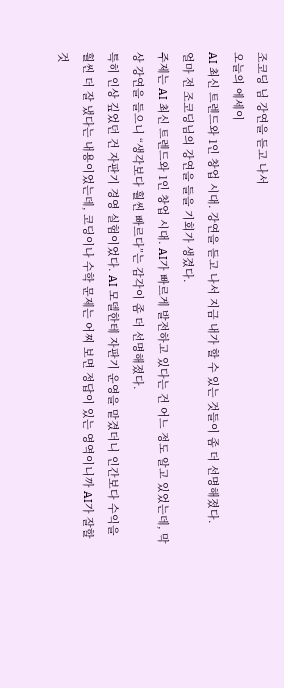조코딩 님 강연을 듣고 나서
오늘의 에세이
AI 최신 트렌드와 1인 창업 시대. 강연을 듣고 나서 지금 내가 할 수 있는 것들이 좀 더 선명해졌다.
얼마 전 조코딩님의 강연을 들을 기회가 생겼다.
주제는 AI 최신 트렌드와 1인 창업 시대. AI가 빠르게 발전하고 있다는 건 어느 정도 알고 있었는데, 막상 강연을 들으니 “생각보다 훨씬 빠르다”는 감각이 좀 더 선명해졌다.
특히 인상 깊었던 건 자판기 경영 실험이었다. AI 모델한테 자판기 운영을 맡겼더니 인간보다 수익을 훨씬 더 잘 냈다는 내용이었는데, 코딩이나 수학 문제는 어찌 보면 정답이 있는 영역이니까 AI가 잘할 것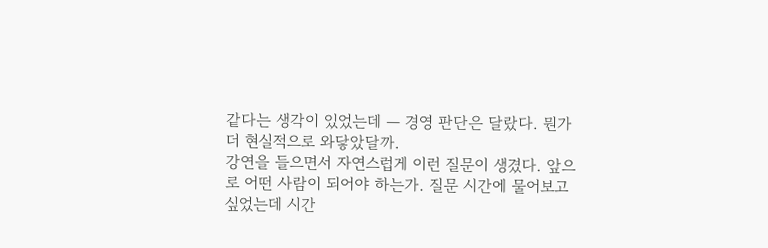같다는 생각이 있었는데 — 경영 판단은 달랐다. 뭔가 더 현실적으로 와닿았달까.
강연을 들으면서 자연스럽게 이런 질문이 생겼다. 앞으로 어떤 사람이 되어야 하는가. 질문 시간에 물어보고 싶었는데 시간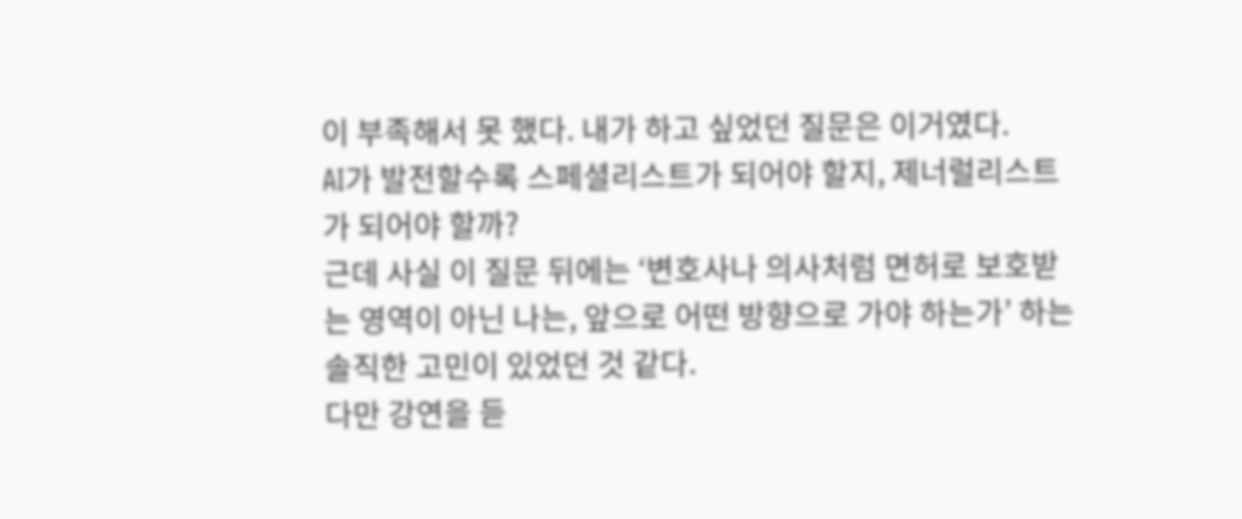이 부족해서 못 했다. 내가 하고 싶었던 질문은 이거였다.
AI가 발전할수록 스페셜리스트가 되어야 할지, 제너럴리스트가 되어야 할까?
근데 사실 이 질문 뒤에는 ‘변호사나 의사처럼 면허로 보호받는 영역이 아닌 나는, 앞으로 어떤 방향으로 가야 하는가’ 하는 솔직한 고민이 있었던 것 같다.
다만 강연을 듣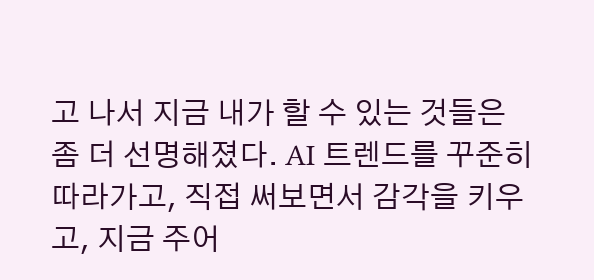고 나서 지금 내가 할 수 있는 것들은 좀 더 선명해졌다. AI 트렌드를 꾸준히 따라가고, 직접 써보면서 감각을 키우고, 지금 주어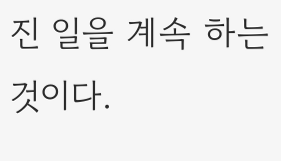진 일을 계속 하는 것이다.